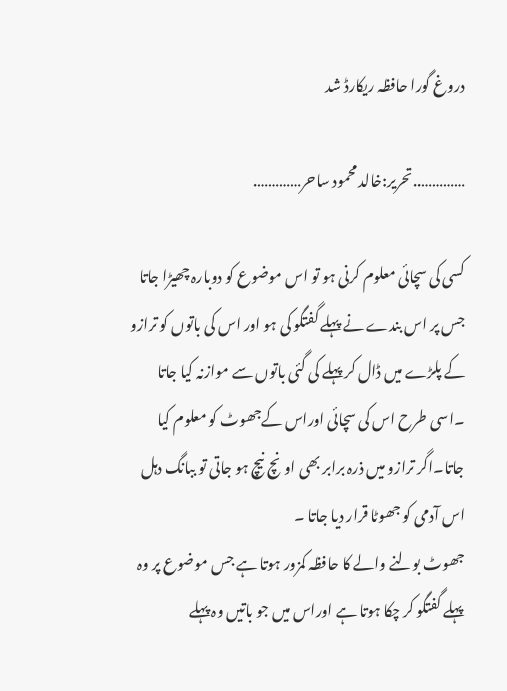دروغ گورا حافظہ ریکارڈ شد

…………..تحریر:خالد محمود ساحر………….

کسی کی سچائی معلوم کرنی ہو تو اس موضوع کو دوبارہ چھیڑا جاتا جس پر اس بندے نے پہلے گفتگو کی ہو اور اس کی باتوں کو ترازو کے پلڑے میں ڈال کر پہلے کی گئی باتوں سے موازنہ کیا جاتا ۔اسی طرح اس کی سچائی اوراس کےجھوٹ کو معلوم کیا جاتا۔اگر ترازو میں ذرہ برابر بھی اونچ نیچ ہو جاتی تو ببانگ دہل اس آدمی کو جھوٹا قرار دیا جاتا ۔
جھوٹ بولنے والے کا حافظہ کمزور ہوتا ہے جس موضوع پر وہ پہلے گفتگو کر چکا ہوتا ہے اوراس میں جو باتیں وہ پہلے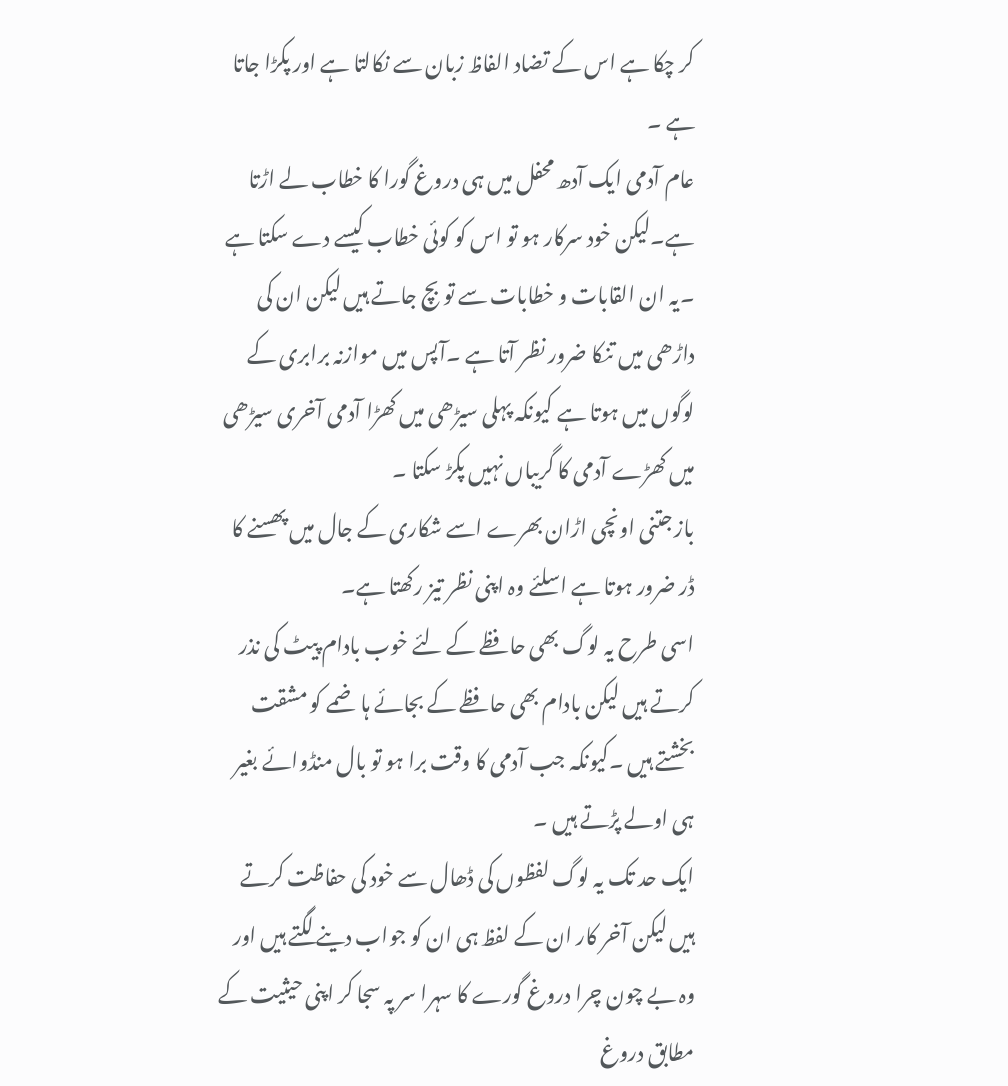کر چکا ہے اس کے تضاد الفاظ زبان سے نکالتا ہے اور پکڑا جاتا ہے ۔
عام آدمی ایک آدھ محفل میں ہی دروغ گورا کا خطاب لے اڑتا ہے۔لیکن خود سرکار ہو تو اس کو کوئی خطاب کیسے دے سکتا ہے ۔یہ ان القابات و خطابات سے تو بچ جاتے ہیں لیکن ان کی داڑھی میں تنکا ضرور نظر آتا ہے ۔آپس میں موازنہ برابری کے لوگوں میں ہوتا ہے کیونکہ پہلی سیڑھی میں کھڑا آدمی آخری سیڑھی میں کھڑے آدمی کا گریباں نہیں پکڑ سکتا ۔
باز جتنی اونچی اڑان بھرے اسے شکاری کے جال میں پھسنے کا ڈر ضرور ہوتا ہے اسلئے وہ اپنی نظر تیز رکھتا ہے۔
اسی طرح یہ لوگ بھی حافظے کے لئے خوب بادام پیٹ کی نذر کرتے ہیں لیکن بادام بھی حافظے کے بجائے ہاضمے کو مشقت بخشتے ہیں ۔کیونکہ جب آدمی کا وقت برا ہو تو بال منڈوائے بغیر ہی اولے پڑتے ہیں ۔
ایک حد تک یہ لوگ لفظوں کی ڈھال سے خود کی حفاظت کرتے ہیں لیکن آخر کار ان کے لفظ ہی ان کو جواب دینے لگتے ہیں اور وہ بے چون چرا دروغ گورے کا سہرا سر پہ سجا کر اپنی حیثیت کے مطابق دروغ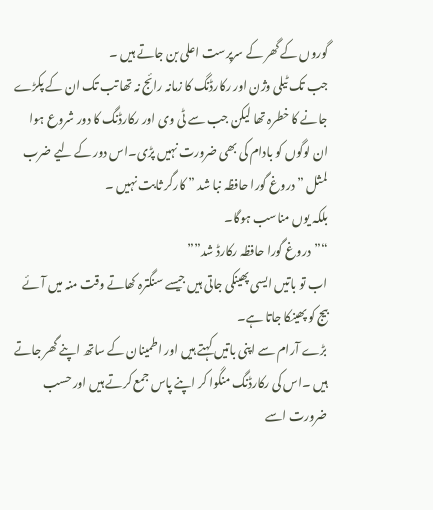گوروں کے گھر کے سرپرست اعلی بن جاتے ہیں ۔
جب تک ٹیلی وژن اور رکارڈنگ کا زمانہ رائج نہ تھا تب تک ان کے پکڑے جانے کا خطرہ تھا لیکن جب سے ٹی وی اور رکارڈنگ کا دور شروع ہوا ان لوگوں کو بادام کی بھی ضرورت نہیں پڑی۔اس دور کے لیے ضرب لمثل ” دروغ گورا حافظہ نبا شد ” کارگر ثابت نہیں ۔
بلکہ یوں مناسب ہوگا۔
“”دروغ گورا حافظہ رکارڈ شد””
اب تو باتیں ایسی پھینکی جاتی ہیں جیسے سنگترہ کھاتے وقت منہ میں آئے بیج کو پھینکا جاتا ہے۔
بڑے آرام سے اپنی باتیں کہتے ہیں اور اطمینان کے ساتھ اپنے گھر جاتے ہیں ۔اس کی رکارڈنگ منگوا کر اپنے پاس جمع کرتے ہیں اور حسب ضرورت اسے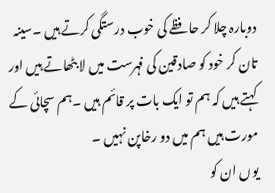دوبارہ چلا کر حافظے کی خوب درستگی کرتے ہیں ۔سینہ تان کر خود کو صادقین کی فہرست میں لا بٹھاتے ہیں اور کہتے ہیں کہ ہم تو ایک بات پر قائم ہیں ۔ہم سچائی کے مورت ہیں ہم میں دو رخاپن نہیں ۔
یوں ان کو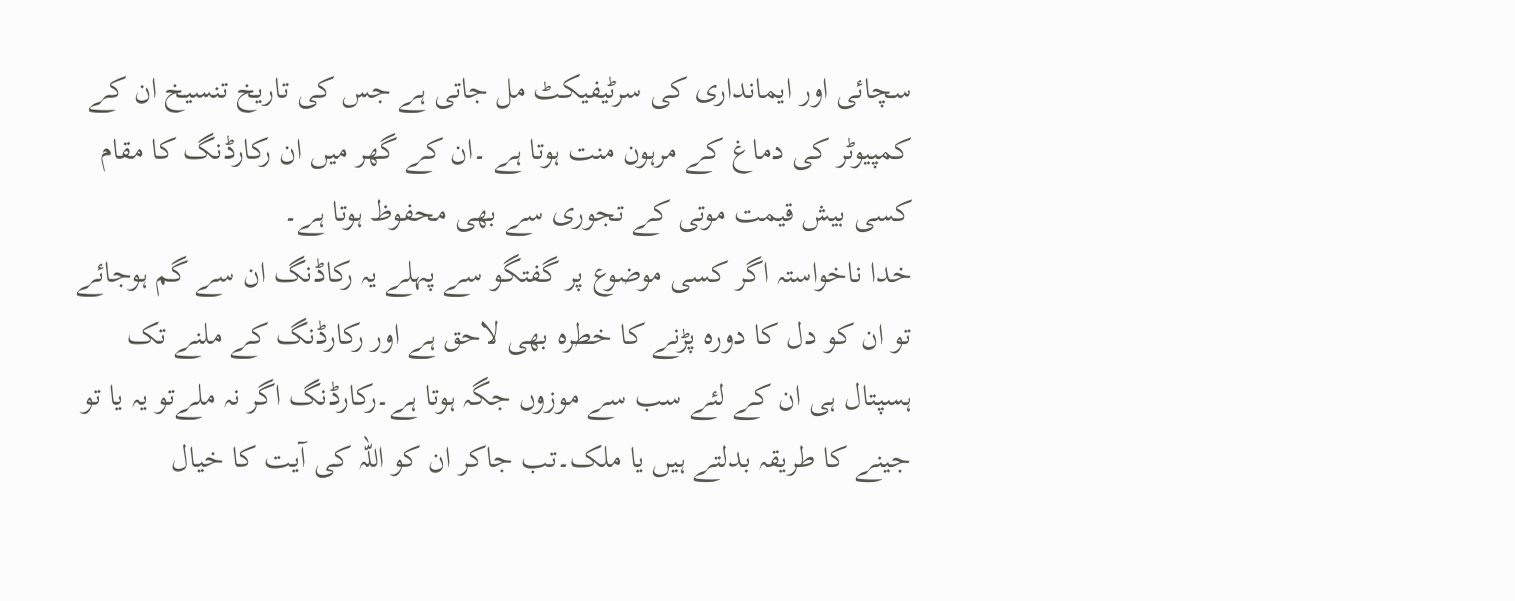سچائی اور ایمانداری کی سرٹیفیکٹ مل جاتی ہے جس کی تاریخ تنسیخ ان کے کمپیوٹر کی دماغ کے مرہون منت ہوتا ہے ۔ان کے گھر میں ان رکارڈنگ کا مقام کسی بیش قیمت موتی کے تجوری سے بھی محفوظ ہوتا ہے۔
خدا ناخواستہ اگر کسی موضوع پر گفتگو سے پہلے یہ رکاڈنگ ان سے گم ہوجائے تو ان کو دل کا دورہ پڑنے کا خطرہ بھی لاحق ہے اور رکارڈنگ کے ملنے تک ہسپتال ہی ان کے لئے سب سے موزوں جگہ ہوتا ہے۔رکارڈنگ اگر نہ ملےتو یہ یا تو جینے کا طریقہ بدلتے ہیں یا ملک۔تب جاکر ان کو اللہ کی آیت کا خیال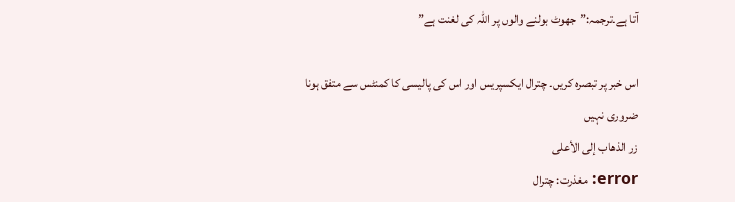آتا ہے۔ترجمہ:”جھوٹ بولنے والوں پر اللہ کی لغنت ہے”

اس خبر پر تبصرہ کریں۔ چترال ایکسپریس اور اس کی پالیسی کا کمنٹس سے متفق ہونا ضروری نہیں
زر الذهاب إلى الأعلى
error: مغذرت: چترال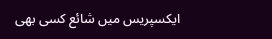ایکسپریس میں شائع کسی بھی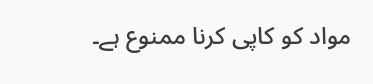مواد کو کاپی کرنا ممنوع ہے۔